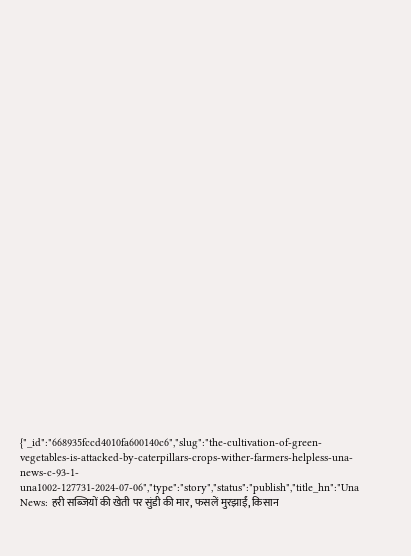{"_id":"668935fccd4010fa600140c6","slug":"the-cultivation-of-green-vegetables-is-attacked-by-caterpillars-crops-wither-farmers-helpless-una-news-c-93-1-una1002-127731-2024-07-06","type":"story","status":"publish","title_hn":"Una News: हरी सब्जियों की खेती पर सुंडी की मार, फसलें मुरझाईं, किसान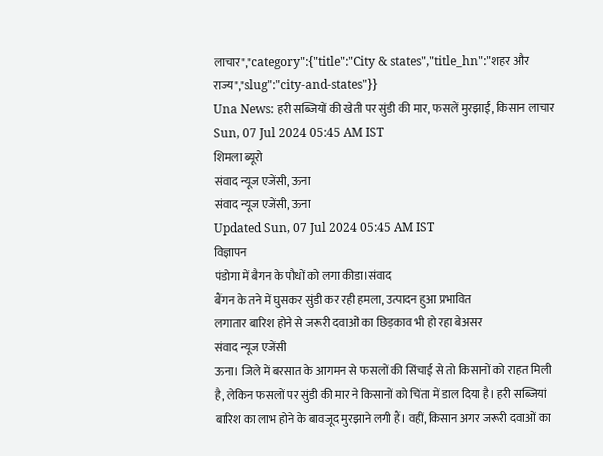लाचार","category":{"title":"City & states","title_hn":"शहर और राज्य","slug":"city-and-states"}}
Una News: हरी सब्जियों की खेती पर सुंडी की मार, फसलें मुरझाईं, किसान लाचार
Sun, 07 Jul 2024 05:45 AM IST
शिमला ब्यूरो
संवाद न्यूज एजेंसी, ऊना
संवाद न्यूज एजेंसी, ऊना
Updated Sun, 07 Jul 2024 05:45 AM IST
विज्ञापन
पंडोगा में बैगन के पौधों को लगा कीडा।संवाद
बैंगन के तने में घुसकर सुंडी कर रही हमला, उत्पादन हुआ प्रभावित
लगातार बारिश होने से जरूरी दवाओं का छिड़काव भी हो रहा बेअसर
संवाद न्यूज एजेंसी
ऊना। जिले में बरसात के आगमन से फसलों की सिंचाई से तो किसानों को राहत मिली है, लेकिन फसलों पर सुंडी की मार ने किसानों को चिंता में डाल दिया है। हरी सब्जियां बारिश का लाभ होने के बावजूद मुरझाने लगी हैं। वहीं, किसान अगर जरूरी दवाओं का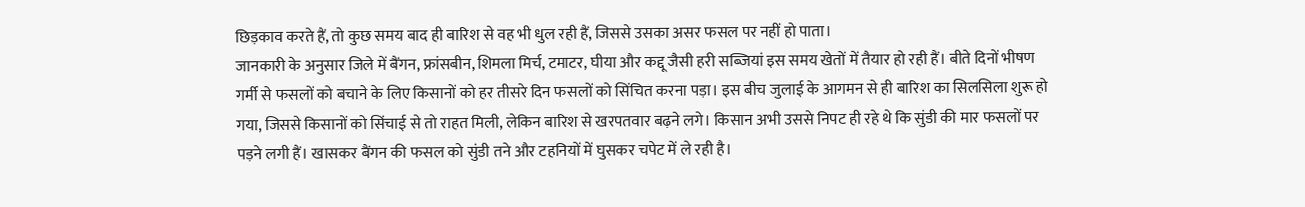छिड़काव करते हैं, तो कुछ समय बाद ही बारिश से वह भी धुल रही हैं, जिससे उसका असर फसल पर नहीं हो पाता।
जानकारी के अनुसार जिले में बैंगन, फ्रांसबीन, शिमला मिर्च, टमाटर, घीया और कद्दू जैसी हरी सब्जियां इस समय खेतों में तैयार हो रही हैं। बीते दिनों भीषण गर्मी से फसलों को बचाने के लिए किसानों को हर तीसरे दिन फसलों को सिंचित करना पड़ा। इस बीच जुलाई के आगमन से ही बारिश का सिलसिला शुरू हो गया, जिससे किसानों को सिंचाई से तो राहत मिली, लेकिन बारिश से खरपतवार बढ़ने लगे। किसान अभी उससे निपट ही रहे थे कि सुंडी की मार फसलों पर पड़ने लगी हैं। खासकर बैंगन की फसल को सुंडी तने और टहनियों में घुसकर चपेट में ले रही है।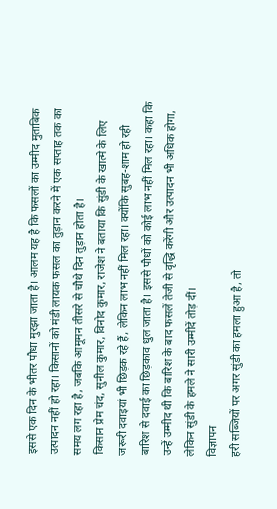इससे एक दिन के भीतर पौधा मुरझा जाता है। आलम यह है कि फसलों का उम्मीद मुताबिक उत्पादन नहीं हो रहा। किसानों को मंडी लायक फसल का तुड़ान करने में एक सप्ताह तक का समय लग रहा है, जबकि आमूमन तीसरे से चौथे दिन तुड़ान होता है।
किसान प्रेम चंद, सुनील कुमार, विनोद कुमार, राजेश ने बताया कि सुंडी के खात्मे के लिए जरूरी दवाइयां भी छिड़क रहे हैं, लेकिन लाभ नहीं मिल रहा। क्योंकि सुबह-शाम हो रही बारिश से दवाई का छिड़काव धुल जाता है। इससे पौधों को कोई लाभ नहीं मिल रहा। कहा कि उन्हें उम्मीद थी कि बारिश के बाद फसलें तेजी से वृद्धि करेंगी और उत्पादन भी अधिक होगा, लेकिन सुंडी के हमले ने सारी उम्मीदें तोड़ दीं।
विज्ञापन
हरी सब्जियों पर अगर सुंडी का हमला हुआ है, तो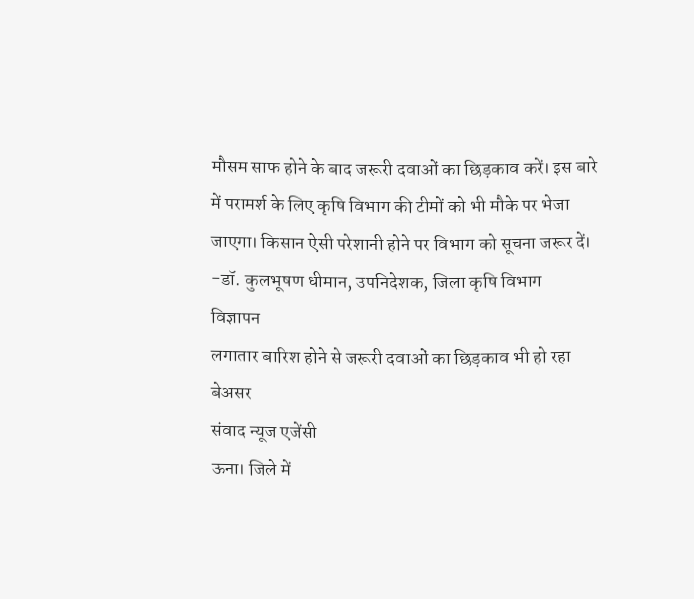मौसम साफ होने के बाद जरूरी दवाओं का छिड़काव करें। इस बारे में परामर्श के लिए कृषि विभाग की टीमों को भी मौके पर भेजा जाएगा। किसान ऐसी परेशानी होने पर विभाग को सूचना जरूर दें।
-डॉ. कुलभूषण धीमान, उपनिदेशक, जिला कृषि विभाग
विज्ञापन
लगातार बारिश होने से जरूरी दवाओं का छिड़काव भी हो रहा बेअसर
संवाद न्यूज एजेंसी
ऊना। जिले में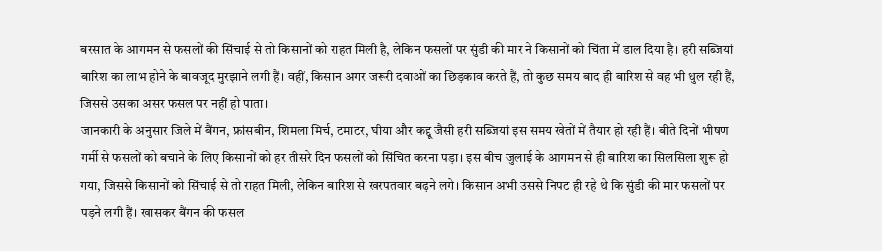बरसात के आगमन से फसलों की सिंचाई से तो किसानों को राहत मिली है, लेकिन फसलों पर सुंडी की मार ने किसानों को चिंता में डाल दिया है। हरी सब्जियां बारिश का लाभ होने के बावजूद मुरझाने लगी हैं। वहीं, किसान अगर जरूरी दवाओं का छिड़काव करते हैं, तो कुछ समय बाद ही बारिश से वह भी धुल रही हैं, जिससे उसका असर फसल पर नहीं हो पाता।
जानकारी के अनुसार जिले में बैंगन, फ्रांसबीन, शिमला मिर्च, टमाटर, घीया और कद्दू जैसी हरी सब्जियां इस समय खेतों में तैयार हो रही हैं। बीते दिनों भीषण गर्मी से फसलों को बचाने के लिए किसानों को हर तीसरे दिन फसलों को सिंचित करना पड़ा। इस बीच जुलाई के आगमन से ही बारिश का सिलसिला शुरू हो गया, जिससे किसानों को सिंचाई से तो राहत मिली, लेकिन बारिश से खरपतवार बढ़ने लगे। किसान अभी उससे निपट ही रहे थे कि सुंडी की मार फसलों पर पड़ने लगी हैं। खासकर बैंगन की फसल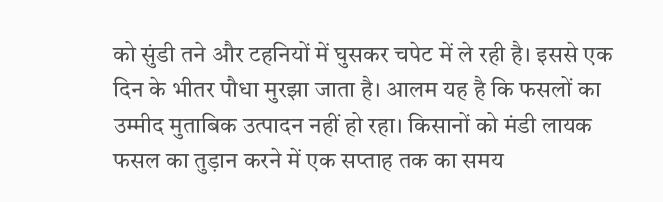को सुंडी तने और टहनियों में घुसकर चपेट में ले रही है। इससे एक दिन के भीतर पौधा मुरझा जाता है। आलम यह है कि फसलों का उम्मीद मुताबिक उत्पादन नहीं हो रहा। किसानों को मंडी लायक फसल का तुड़ान करने में एक सप्ताह तक का समय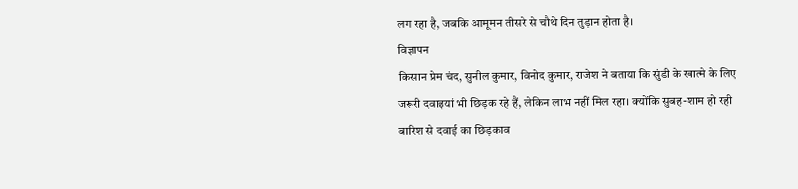लग रहा है, जबकि आमूमन तीसरे से चौथे दिन तुड़ान होता है।
विज्ञापन
किसान प्रेम चंद, सुनील कुमार, विनोद कुमार, राजेश ने बताया कि सुंडी के खात्मे के लिए जरूरी दवाइयां भी छिड़क रहे हैं, लेकिन लाभ नहीं मिल रहा। क्योंकि सुबह-शाम हो रही बारिश से दवाई का छिड़काव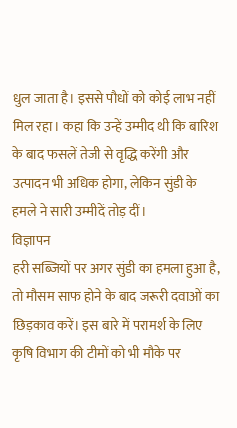धुल जाता है। इससे पौधों को कोई लाभ नहीं मिल रहा। कहा कि उन्हें उम्मीद थी कि बारिश के बाद फसलें तेजी से वृद्धि करेंगी और उत्पादन भी अधिक होगा, लेकिन सुंडी के हमले ने सारी उम्मीदें तोड़ दीं।
विज्ञापन
हरी सब्जियों पर अगर सुंडी का हमला हुआ है, तो मौसम साफ होने के बाद जरूरी दवाओं का छिड़काव करें। इस बारे में परामर्श के लिए कृषि विभाग की टीमों को भी मौके पर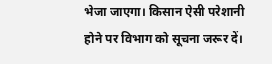भेजा जाएगा। किसान ऐसी परेशानी होने पर विभाग को सूचना जरूर दें।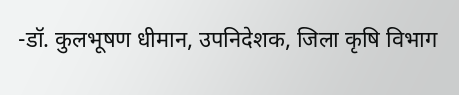-डॉ. कुलभूषण धीमान, उपनिदेशक, जिला कृषि विभाग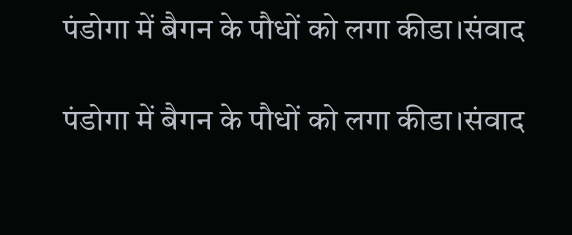पंडोगा में बैगन के पौधों को लगा कीडा।संवाद

पंडोगा में बैगन के पौधों को लगा कीडा।संवाद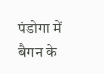पंडोगा में बैगन के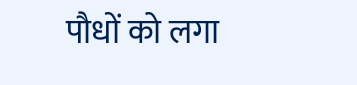पौधों को लगा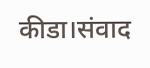कीडा।संवाद